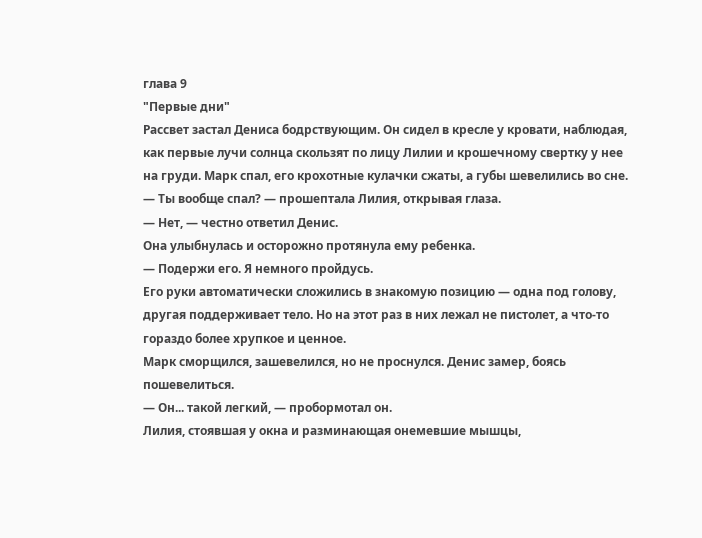глава 9
"Первые дни"
Рассвет застал Дениса бодрствующим. Он сидел в кресле у кровати, наблюдая, как первые лучи солнца скользят по лицу Лилии и крошечному свертку у нее на груди. Марк спал, его крохотные кулачки сжаты, а губы шевелились во сне.
— Ты вообще спал? — прошептала Лилия, открывая глаза.
— Нет, — честно ответил Денис.
Она улыбнулась и осторожно протянула ему ребенка.
— Подержи его. Я немного пройдусь.
Его руки автоматически сложились в знакомую позицию — одна под голову, другая поддерживает тело. Но на этот раз в них лежал не пистолет, а что-то гораздо более хрупкое и ценное.
Марк сморщился, зашевелился, но не проснулся. Денис замер, боясь пошевелиться.
— Он... такой легкий, — пробормотал он.
Лилия, стоявшая у окна и разминающая онемевшие мышцы,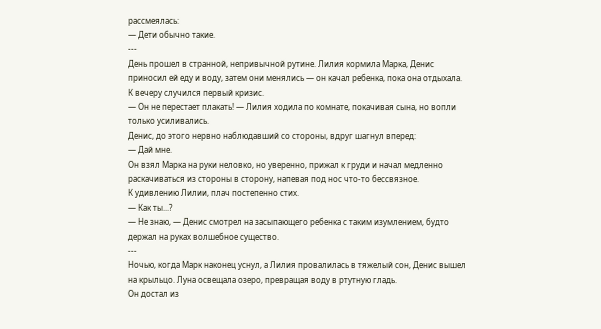рассмеялась:
— Дети обычно такие.
---
День прошел в странной, непривычной рутине. Лилия кормила Марка, Денис приносил ей еду и воду, затем они менялись — он качал ребенка, пока она отдыхала.
К вечеру случился первый кризис.
— Он не перестает плакать! — Лилия ходила по комнате, покачивая сына, но вопли только усиливались.
Денис, до этого нервно наблюдавший со стороны, вдруг шагнул вперед:
— Дай мне.
Он взял Марка на руки неловко, но уверенно, прижал к груди и начал медленно раскачиваться из стороны в сторону, напевая под нос что-то бессвязное.
К удивлению Лилии, плач постепенно стих.
— Как ты...?
— Не знаю, — Денис смотрел на засыпающего ребенка с таким изумлением, будто держал на руках волшебное существо.
---
Ночью, когда Марк наконец уснул, а Лилия провалилась в тяжелый сон, Денис вышел на крыльцо. Луна освещала озеро, превращая воду в ртутную гладь.
Он достал из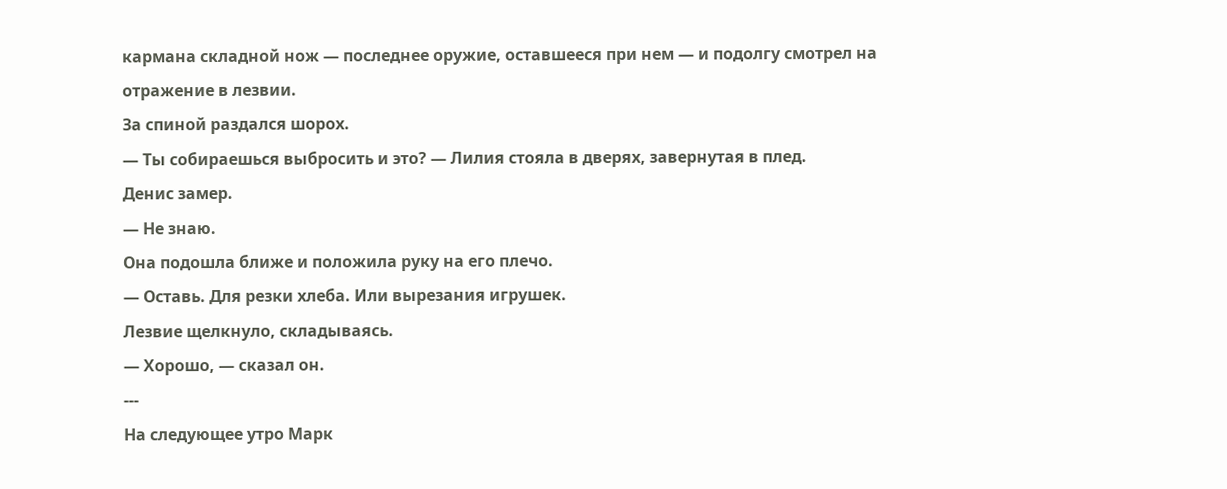кармана складной нож — последнее оружие, оставшееся при нем — и подолгу смотрел на отражение в лезвии.
За спиной раздался шорох.
— Ты собираешься выбросить и это? — Лилия стояла в дверях, завернутая в плед.
Денис замер.
— Не знаю.
Она подошла ближе и положила руку на его плечо.
— Оставь. Для резки хлеба. Или вырезания игрушек.
Лезвие щелкнуло, складываясь.
— Хорошо, — сказал он.
---
На следующее утро Марк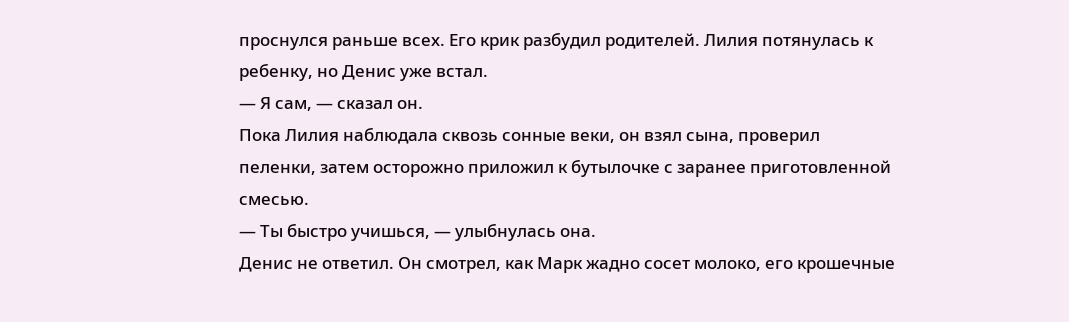проснулся раньше всех. Его крик разбудил родителей. Лилия потянулась к ребенку, но Денис уже встал.
— Я сам, — сказал он.
Пока Лилия наблюдала сквозь сонные веки, он взял сына, проверил пеленки, затем осторожно приложил к бутылочке с заранее приготовленной смесью.
— Ты быстро учишься, — улыбнулась она.
Денис не ответил. Он смотрел, как Марк жадно сосет молоко, его крошечные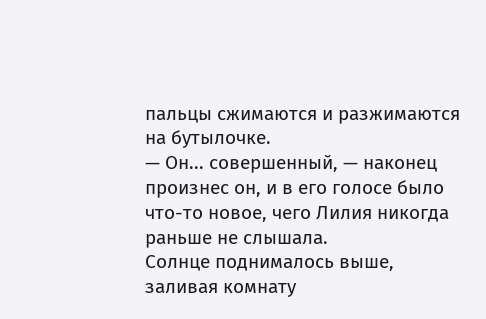пальцы сжимаются и разжимаются на бутылочке.
— Он... совершенный, — наконец произнес он, и в его голосе было что-то новое, чего Лилия никогда раньше не слышала.
Солнце поднималось выше, заливая комнату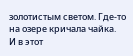золотистым светом. Где-то на озере кричала чайка.
И в этот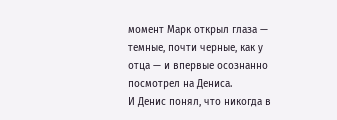момент Марк открыл глаза — темные, почти черные, как у отца — и впервые осознанно посмотрел на Дениса.
И Денис понял, что никогда в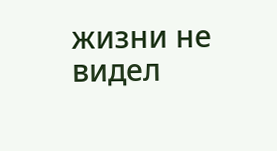жизни не видел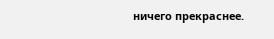ничего прекраснее.